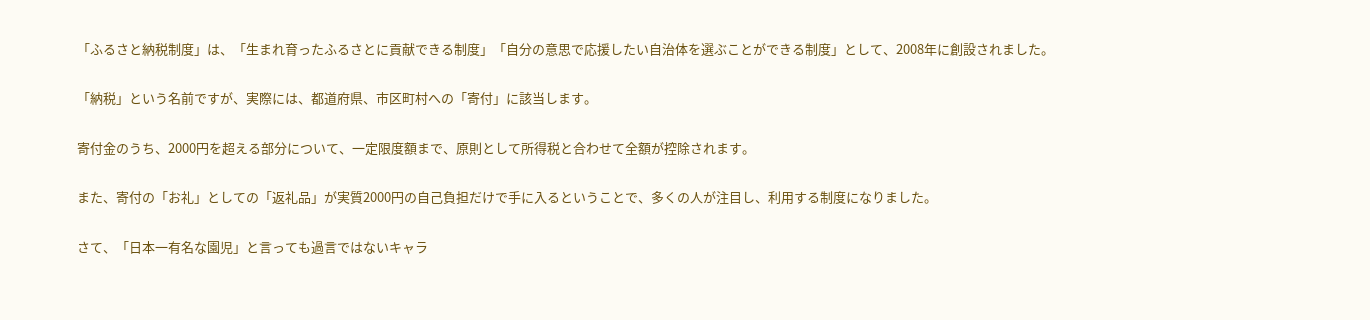「ふるさと納税制度」は、「生まれ育ったふるさとに貢献できる制度」「自分の意思で応援したい自治体を選ぶことができる制度」として、2008年に創設されました。

「納税」という名前ですが、実際には、都道府県、市区町村への「寄付」に該当します。

寄付金のうち、2000円を超える部分について、一定限度額まで、原則として所得税と合わせて全額が控除されます。

また、寄付の「お礼」としての「返礼品」が実質2000円の自己負担だけで手に入るということで、多くの人が注目し、利用する制度になりました。

さて、「日本一有名な園児」と言っても過言ではないキャラ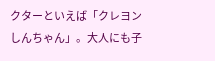クターといえば「クレヨンしんちゃん」。大人にも子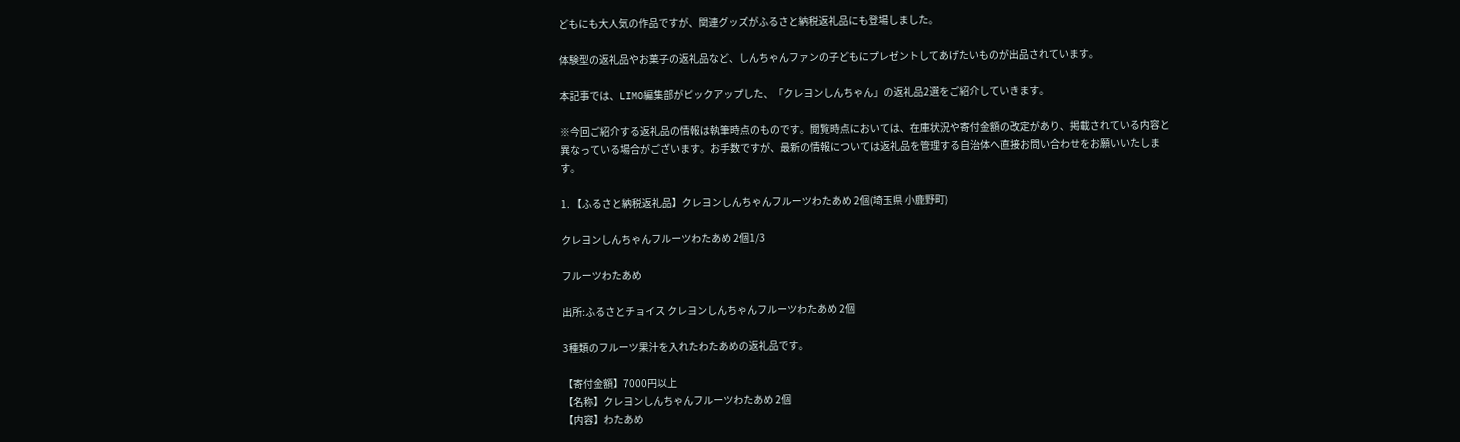どもにも大人気の作品ですが、関連グッズがふるさと納税返礼品にも登場しました。

体験型の返礼品やお菓子の返礼品など、しんちゃんファンの子どもにプレゼントしてあげたいものが出品されています。

本記事では、LIMO編集部がピックアップした、「クレヨンしんちゃん」の返礼品2選をご紹介していきます。

※今回ご紹介する返礼品の情報は執筆時点のものです。閲覧時点においては、在庫状況や寄付金額の改定があり、掲載されている内容と異なっている場合がございます。お手数ですが、最新の情報については返礼品を管理する自治体へ直接お問い合わせをお願いいたします。

1. 【ふるさと納税返礼品】クレヨンしんちゃんフルーツわたあめ 2個(埼玉県 小鹿野町)

クレヨンしんちゃんフルーツわたあめ 2個1/3

フルーツわたあめ

出所:ふるさとチョイス クレヨンしんちゃんフルーツわたあめ 2個

3種類のフルーツ果汁を入れたわたあめの返礼品です。

【寄付金額】7000円以上
【名称】クレヨンしんちゃんフルーツわたあめ 2個
【内容】わたあめ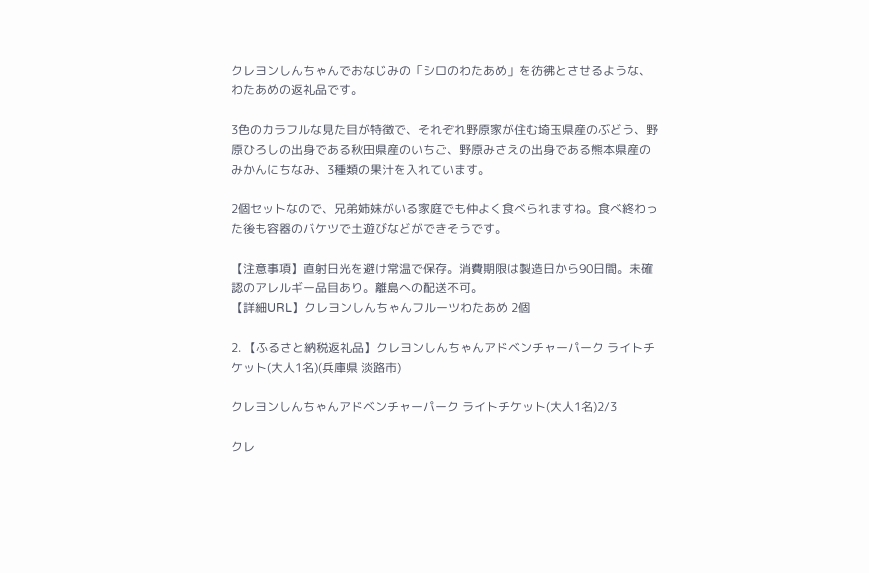クレヨンしんちゃんでおなじみの「シロのわたあめ」を彷彿とさせるような、わたあめの返礼品です。

3色のカラフルな見た目が特徴で、それぞれ野原家が住む埼玉県産のぶどう、野原ひろしの出身である秋田県産のいちご、野原みさえの出身である熊本県産のみかんにちなみ、3種類の果汁を入れています。

2個セットなので、兄弟姉妹がいる家庭でも仲よく食べられますね。食べ終わった後も容器のバケツで土遊びなどができそうです。

【注意事項】直射日光を避け常温で保存。消費期限は製造日から90日間。未確認のアレルギー品目あり。離島への配送不可。
【詳細URL】クレヨンしんちゃんフルーツわたあめ 2個

2. 【ふるさと納税返礼品】クレヨンしんちゃんアドベンチャーパーク ライトチケット(大人1名)(兵庫県 淡路市)

クレヨンしんちゃんアドベンチャーパーク ライトチケット(大人1名)2/3

クレ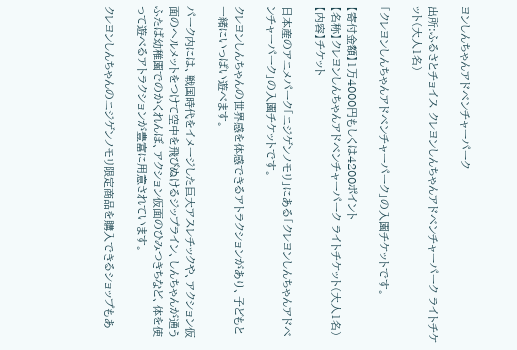ヨンしんちゃんアドベンチャーパーク

出所:ふるさとチョイス クレヨンしんちゃんアドベンチャーパーク ライトチケット(大人1名)

「クレヨンしんちゃんアドベンチャーパーク」の入園チケットです。

【寄付金額】1万4000円もしくは4200ポイント
【名称】クレヨンしんちゃんアドベンチャーパーク ライトチケット(大人1名)
【内容】チケット

日本産のアニメパーク「ニジゲンノモリ」にある「クレヨンしんちゃんアドベンチャーパーク」の入園チケットです。

クレヨンしんちゃんの世界感を体感できるアトラクションがあり、子どもと一緒にいっぱい遊べます。

パーク内には、戦国時代をイメージした巨大アスレチックや、アクション仮面のヘルメットをつけて空中を飛びぬけるジップライン、しんちゃんが通うふたば幼稚園でのかくれんぼ、アクション仮面のひみつきちなど、体を使って遊べるアトラクションが豊富に用意されています。

クレヨンしんちゃんのニジゲンノモリ限定商品を購入できるショップもあ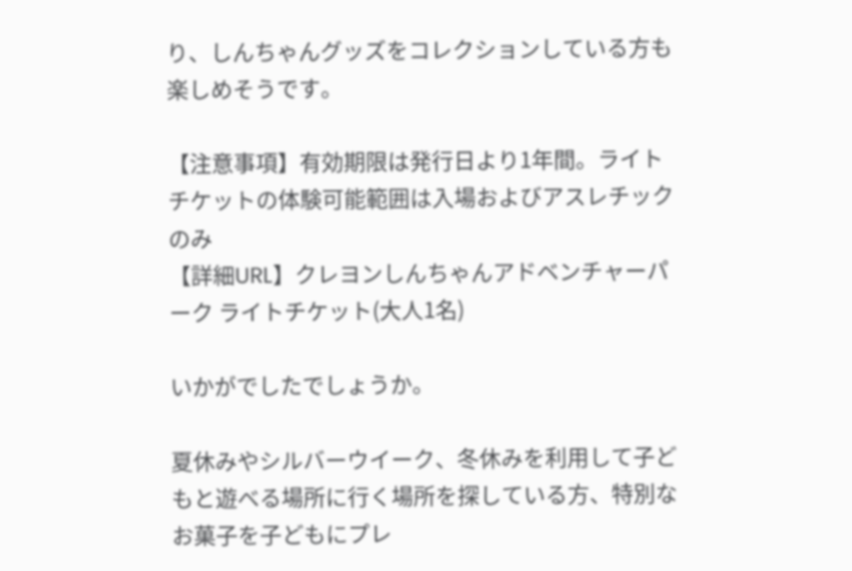り、しんちゃんグッズをコレクションしている方も楽しめそうです。

【注意事項】有効期限は発行日より1年間。ライトチケットの体験可能範囲は入場およびアスレチックのみ
【詳細URL】クレヨンしんちゃんアドベンチャーパーク ライトチケット(大人1名)

いかがでしたでしょうか。

夏休みやシルバーウイーク、冬休みを利用して子どもと遊べる場所に行く場所を探している方、特別なお菓子を子どもにプレ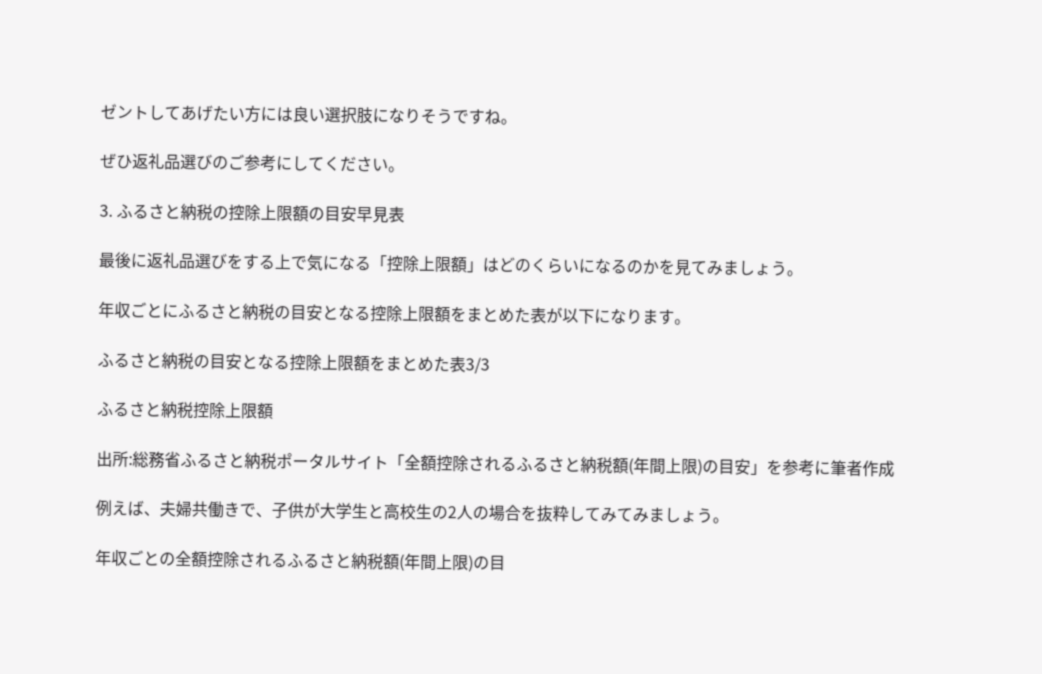ゼントしてあげたい方には良い選択肢になりそうですね。

ぜひ返礼品選びのご参考にしてください。

3. ふるさと納税の控除上限額の目安早見表

最後に返礼品選びをする上で気になる「控除上限額」はどのくらいになるのかを見てみましょう。

年収ごとにふるさと納税の目安となる控除上限額をまとめた表が以下になります。

ふるさと納税の目安となる控除上限額をまとめた表3/3

ふるさと納税控除上限額

出所:総務省ふるさと納税ポータルサイト「全額控除されるふるさと納税額(年間上限)の目安」を参考に筆者作成

例えば、夫婦共働きで、子供が大学生と高校生の2人の場合を抜粋してみてみましょう。

年収ごとの全額控除されるふるさと納税額(年間上限)の目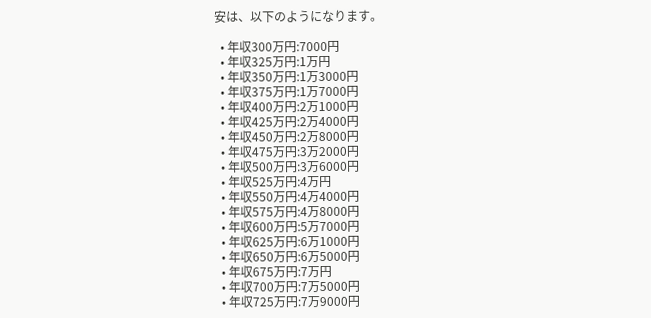安は、以下のようになります。

  • 年収300万円:7000円
  • 年収325万円:1万円
  • 年収350万円:1万3000円
  • 年収375万円:1万7000円
  • 年収400万円:2万1000円
  • 年収425万円:2万4000円
  • 年収450万円:2万8000円
  • 年収475万円:3万2000円
  • 年収500万円:3万6000円
  • 年収525万円:4万円
  • 年収550万円:4万4000円
  • 年収575万円:4万8000円
  • 年収600万円:5万7000円
  • 年収625万円:6万1000円
  • 年収650万円:6万5000円
  • 年収675万円:7万円
  • 年収700万円:7万5000円
  • 年収725万円:7万9000円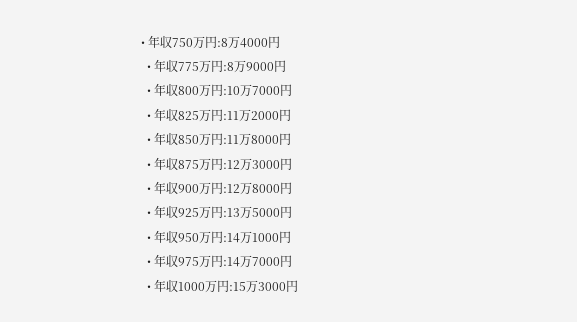• 年収750万円:8万4000円
  • 年収775万円:8万9000円
  • 年収800万円:10万7000円
  • 年収825万円:11万2000円
  • 年収850万円:11万8000円
  • 年収875万円:12万3000円
  • 年収900万円:12万8000円
  • 年収925万円:13万5000円
  • 年収950万円:14万1000円
  • 年収975万円:14万7000円
  • 年収1000万円:15万3000円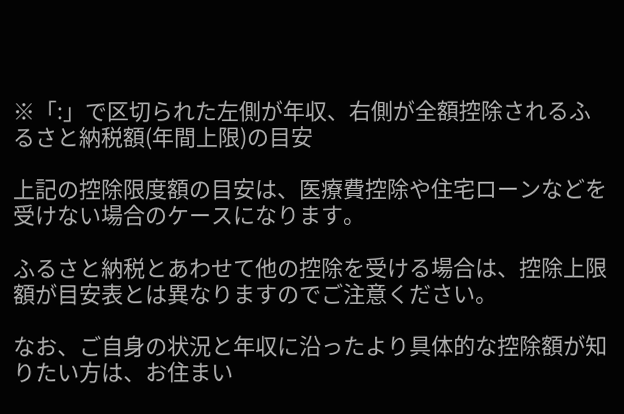※「:」で区切られた左側が年収、右側が全額控除されるふるさと納税額(年間上限)の目安

上記の控除限度額の目安は、医療費控除や住宅ローンなどを受けない場合のケースになります。

ふるさと納税とあわせて他の控除を受ける場合は、控除上限額が目安表とは異なりますのでご注意ください。

なお、ご自身の状況と年収に沿ったより具体的な控除額が知りたい方は、お住まい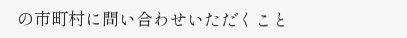の市町村に問い合わせいただくこと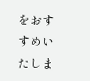をおすすめいたしま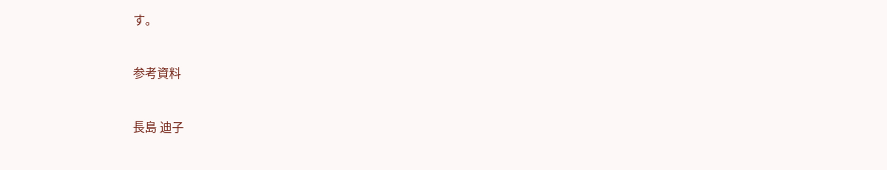す。

参考資料

長島 迪子